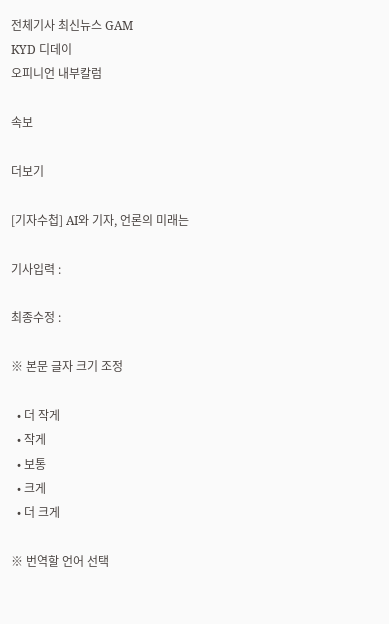전체기사 최신뉴스 GAM
KYD 디데이
오피니언 내부칼럼

속보

더보기

[기자수첩] AI와 기자, 언론의 미래는

기사입력 :

최종수정 :

※ 본문 글자 크기 조정

  • 더 작게
  • 작게
  • 보통
  • 크게
  • 더 크게

※ 번역할 언어 선택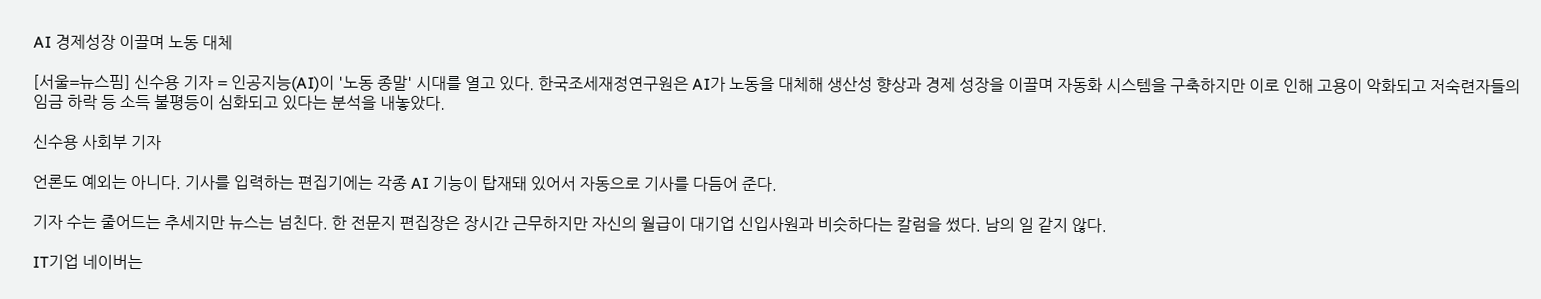AI 경제성장 이끌며 노동 대체

[서울=뉴스핌] 신수용 기자 = 인공지능(AI)이 '노동 종말' 시대를 열고 있다. 한국조세재정연구원은 AI가 노동을 대체해 생산성 향상과 경제 성장을 이끌며 자동화 시스템을 구축하지만 이로 인해 고용이 악화되고 저숙련자들의 임금 하락 등 소득 불평등이 심화되고 있다는 분석을 내놓았다.

신수용 사회부 기자

언론도 예외는 아니다. 기사를 입력하는 편집기에는 각종 AI 기능이 탑재돼 있어서 자동으로 기사를 다듬어 준다.

기자 수는 줄어드는 추세지만 뉴스는 넘친다. 한 전문지 편집장은 장시간 근무하지만 자신의 월급이 대기업 신입사원과 비슷하다는 칼럼을 썼다. 남의 일 같지 않다.

IT기업 네이버는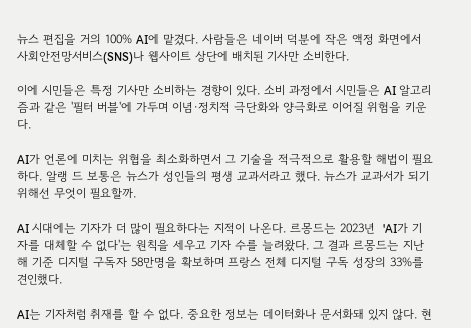뉴스 편집을 거의 100% AI에 맡겼다. 사람들은 네이버 덕분에 작은 액정 화면에서 사회안전망서비스(SNS)나 웹사이트 상단에 배치된 기사만 소비한다.

이에 시민들은 특정 기사만 소비하는 경향이 있다. 소비 과정에서 시민들은 AI 알고리즘과 같은 '필터 버블'에 가두며 이념·정치적 극단화와 양극화로 이어질 위험을 키운다.

AI가 언론에 미치는 위협을 최소화하면서 그 기술을 적극적으로 활용할 해법이 필요하다. 알랭 드 보통은 뉴스가 성인들의 평생 교과서라고 했다. 뉴스가 교과서가 되기 위해선 무엇이 필요할까.

AI 시대에는 기자가 더 많이 필요하다는 지적이 나온다. 르몽드는 2023년  'AI가 기자를 대체할 수 없다'는 원칙을 세우고 기자 수를 늘려왔다. 그 결과 르몽드는 지난해 기준 디지털 구독자 58만명을 확보하며 프랑스 전체 디지털 구독 성장의 33%를 견인했다.

AI는 기자처럼 취재를 할 수 없다. 중요한 정보는 데이터화나 문서화돼 있지 않다. 현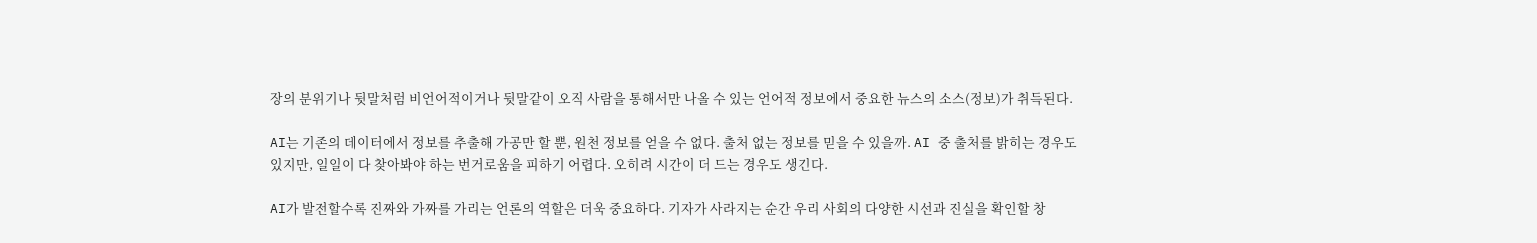장의 분위기나 뒷말처럼 비언어적이거나 뒷말같이 오직 사람을 통해서만 나올 수 있는 언어적 정보에서 중요한 뉴스의 소스(정보)가 취득된다.

AI는 기존의 데이터에서 정보를 추출해 가공만 할 뿐, 원천 정보를 얻을 수 없다. 출처 없는 정보를 믿을 수 있을까. AI 중 출처를 밝히는 경우도 있지만, 일일이 다 찾아봐야 하는 번거로움을 피하기 어렵다. 오히려 시간이 더 드는 경우도 생긴다.

AI가 발전할수록 진짜와 가짜를 가리는 언론의 역할은 더욱 중요하다. 기자가 사라지는 순간 우리 사회의 다양한 시선과 진실을 확인할 창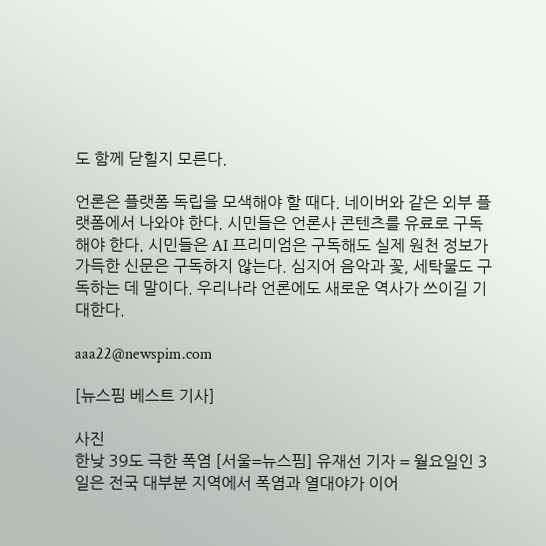도 함께 닫힐지 모른다.

언론은 플랫폼 독립을 모색해야 할 때다. 네이버와 같은 외부 플랫폼에서 나와야 한다. 시민들은 언론사 콘텐츠를 유료로 구독해야 한다. 시민들은 AI 프리미엄은 구독해도 실제 원천 정보가 가득한 신문은 구독하지 않는다. 심지어 음악과 꽃, 세탁물도 구독하는 데 말이다. 우리나라 언론에도 새로운 역사가 쓰이길 기대한다.

aaa22@newspim.com

[뉴스핌 베스트 기사]

사진
한낮 39도 극한 폭염 [서울=뉴스핌] 유재선 기자 = 월요일인 3일은 전국 대부분 지역에서 폭염과 열대야가 이어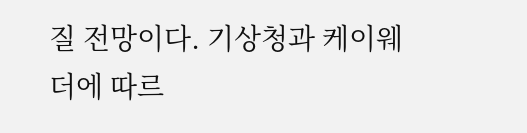질 전망이다. 기상청과 케이웨더에 따르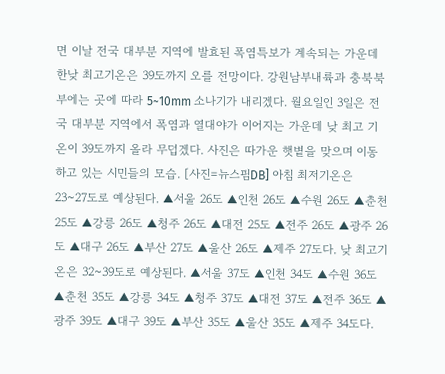면 이날 전국 대부분 지역에 발효된 폭염특보가 계속되는 가운데 한낮 최고기온은 39도까지 오를 전망이다. 강원남부내륙과 충북북부에는 곳에 따라 5~10mm 소나기가 내리겠다. 월요일인 3일은 전국 대부분 지역에서 폭염과 열대야가 이어지는 가운데 낮 최고 기온이 39도까지 올라 무덥겠다. 사진은 따가운 햇볕을 맞으며 이동하고 있는 시민들의 모습. [사진=뉴스핌DB] 아침 최저기온은 23~27도로 예상된다. ▲서울 26도 ▲인천 26도 ▲수원 26도 ▲춘천 25도 ▲강릉 26도 ▲청주 26도 ▲대전 25도 ▲전주 26도 ▲광주 26도 ▲대구 26도 ▲부산 27도 ▲울산 26도 ▲제주 27도다. 낮 최고기온은 32~39도로 예상된다. ▲서울 37도 ▲인천 34도 ▲수원 36도 ▲춘천 35도 ▲강릉 34도 ▲청주 37도 ▲대전 37도 ▲전주 36도 ▲광주 39도 ▲대구 39도 ▲부산 35도 ▲울산 35도 ▲제주 34도다.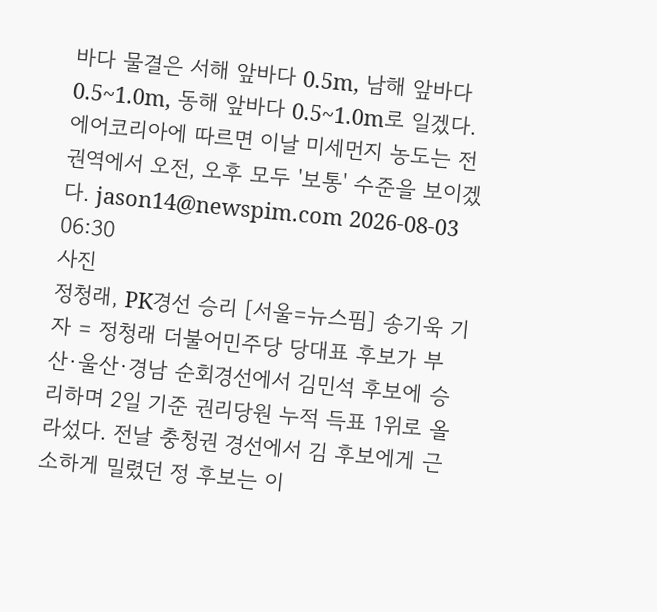바다 물결은 서해 앞바다 0.5m, 남해 앞바다 0.5~1.0m, 동해 앞바다 0.5~1.0m로 일겠다. 에어코리아에 따르면 이날 미세먼지 농도는 전 권역에서 오전, 오후 모두 '보통' 수준을 보이겠다. jason14@newspim.com 2026-08-03 06:30
사진
정청래, PK경선 승리 [서울=뉴스핌] 송기욱 기자 = 정청래 더불어민주당 당대표 후보가 부산·울산·경남 순회경선에서 김민석 후보에 승리하며 2일 기준 권리당원 누적 득표 1위로 올라섰다. 전날 충청권 경선에서 김 후보에게 근소하게 밀렸던 정 후보는 이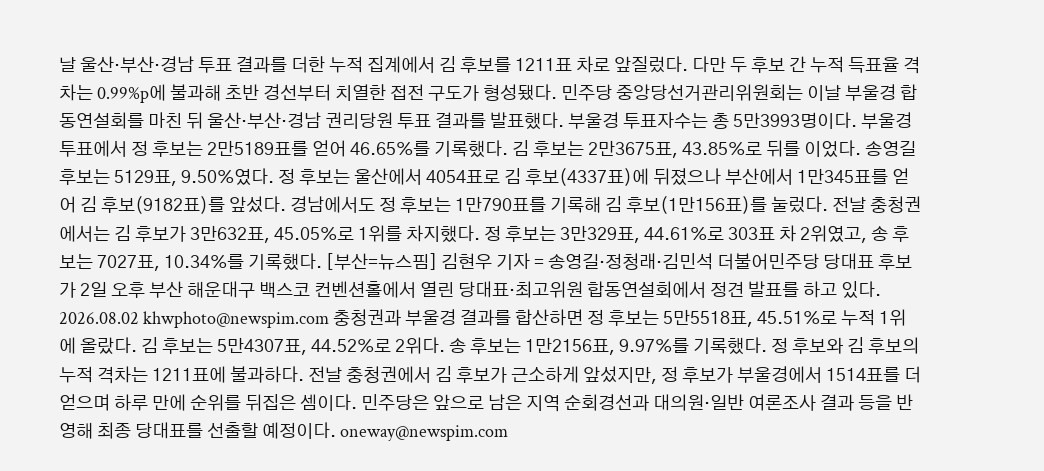날 울산·부산·경남 투표 결과를 더한 누적 집계에서 김 후보를 1211표 차로 앞질렀다. 다만 두 후보 간 누적 득표율 격차는 0.99%p에 불과해 초반 경선부터 치열한 접전 구도가 형성됐다. 민주당 중앙당선거관리위원회는 이날 부울경 합동연설회를 마친 뒤 울산·부산·경남 권리당원 투표 결과를 발표했다. 부울경 투표자수는 총 5만3993명이다. 부울경 투표에서 정 후보는 2만5189표를 얻어 46.65%를 기록했다. 김 후보는 2만3675표, 43.85%로 뒤를 이었다. 송영길 후보는 5129표, 9.50%였다. 정 후보는 울산에서 4054표로 김 후보(4337표)에 뒤졌으나 부산에서 1만345표를 얻어 김 후보(9182표)를 앞섰다. 경남에서도 정 후보는 1만790표를 기록해 김 후보(1만156표)를 눌렀다. 전날 충청권에서는 김 후보가 3만632표, 45.05%로 1위를 차지했다. 정 후보는 3만329표, 44.61%로 303표 차 2위였고, 송 후보는 7027표, 10.34%를 기록했다. [부산=뉴스핌] 김현우 기자 = 송영길·정청래·김민석 더불어민주당 당대표 후보가 2일 오후 부산 해운대구 백스코 컨벤션홀에서 열린 당대표·최고위원 합동연설회에서 정견 발표를 하고 있다. 2026.08.02 khwphoto@newspim.com 충청권과 부울경 결과를 합산하면 정 후보는 5만5518표, 45.51%로 누적 1위에 올랐다. 김 후보는 5만4307표, 44.52%로 2위다. 송 후보는 1만2156표, 9.97%를 기록했다. 정 후보와 김 후보의 누적 격차는 1211표에 불과하다. 전날 충청권에서 김 후보가 근소하게 앞섰지만, 정 후보가 부울경에서 1514표를 더 얻으며 하루 만에 순위를 뒤집은 셈이다. 민주당은 앞으로 남은 지역 순회경선과 대의원·일반 여론조사 결과 등을 반영해 최종 당대표를 선출할 예정이다. oneway@newspim.com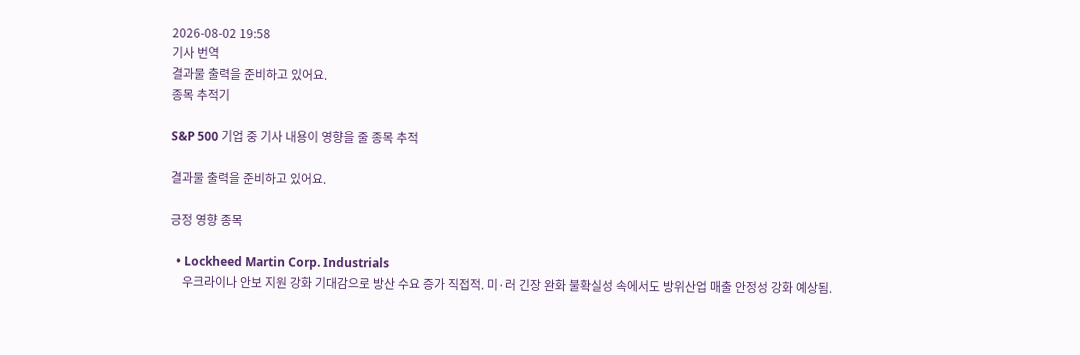2026-08-02 19:58
기사 번역
결과물 출력을 준비하고 있어요.
종목 추적기

S&P 500 기업 중 기사 내용이 영향을 줄 종목 추적

결과물 출력을 준비하고 있어요.

긍정 영향 종목

  • Lockheed Martin Corp. Industrials
    우크라이나 안보 지원 강화 기대감으로 방산 수요 증가 직접적. 미·러 긴장 완화 불확실성 속에서도 방위산업 매출 안정성 강화 예상됨.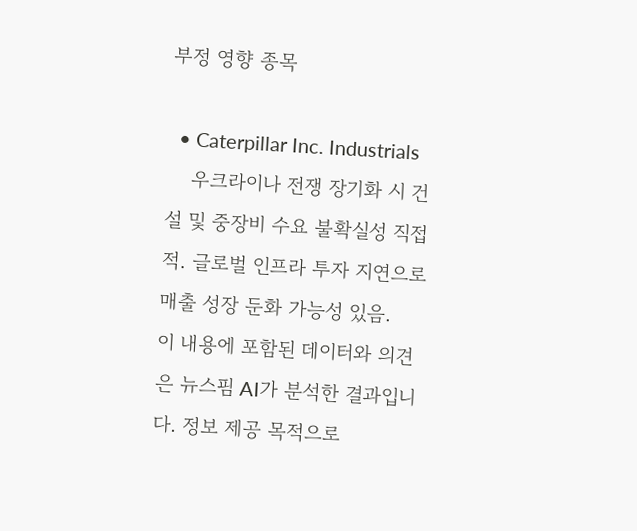부정 영향 종목

  • Caterpillar Inc. Industrials
    우크라이나 전쟁 장기화 시 건설 및 중장비 수요 불확실성 직접적. 글로벌 인프라 투자 지연으로 매출 성장 둔화 가능성 있음.
이 내용에 포함된 데이터와 의견은 뉴스핌 AI가 분석한 결과입니다. 정보 제공 목적으로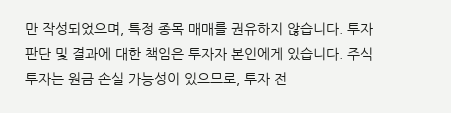만 작성되었으며, 특정 종목 매매를 권유하지 않습니다. 투자 판단 및 결과에 대한 책임은 투자자 본인에게 있습니다. 주식 투자는 원금 손실 가능성이 있으므로, 투자 전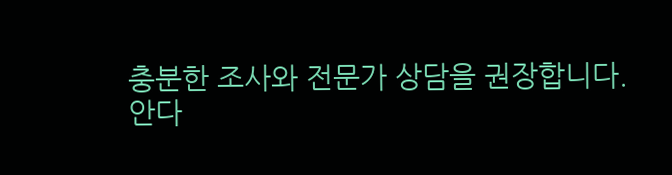충분한 조사와 전문가 상담을 권장합니다.
안다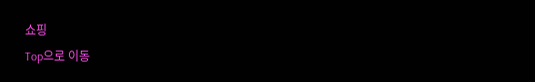쇼핑
Top으로 이동